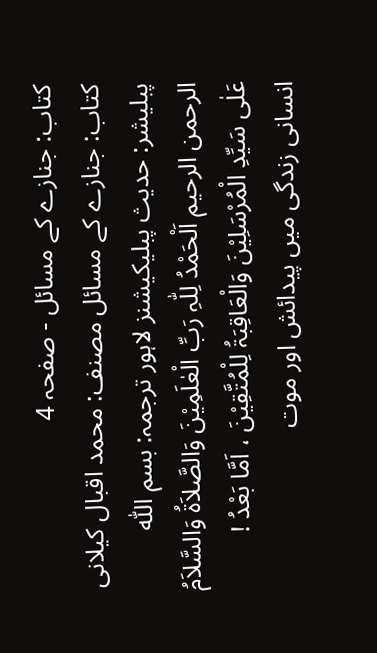کتاب: جنازے کے مسائل - صفحہ 4
کتاب: جنازے کے مسائل مصنف: محمد اقبال کیلانی پبلیشر: حدیث پبلیکیشنز لاہور ترجمہ: بسم اللّٰه الرحمن الرحيم اَلْحَمْدُ لِلّٰہِ رَبِّ الْعٰلَمِیْنَ وَالصَّلاَۃُ وَالسَّلاَمُ عَلٰی سَیِّدِ الْمُرْسَلِیْنَ وَالْعَاقِبَۃُ لِلْمُتَّقِیْنَ ، اَمَّا بَعْدُ ! انسانی زندگی میں پیدائش اور موت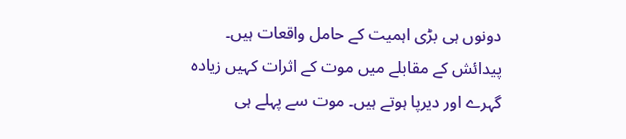دونوں ہی بڑی اہمیت کے حامل واقعات ہیں۔ پیدائش کے مقابلے میں موت کے اثرات کہیں زیادہ گہرے اور دیرپا ہوتے ہیں۔ موت سے پہلے ہی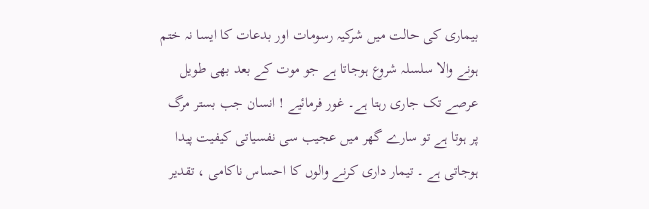بیماری کی حالت میں شرکیہ رسومات اور بدعات کا ایسا نہ ختم ہونے والا سلسلہ شروع ہوجاتا ہے جو موت کے بعد بھی طویل عرصے تک جاری رہتا ہے۔ غور فرمائیے ! انسان جب بستر مرگ پر ہوتا ہے تو سارے گھر میں عجیب سی نفسیاتی کیفیت پیدا ہوجاتی ہے ۔ تیمار داری کرنے والوں کا احساس ناکامی ، تقدیر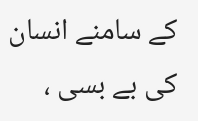کے سامنے انسان کی بے بسی ،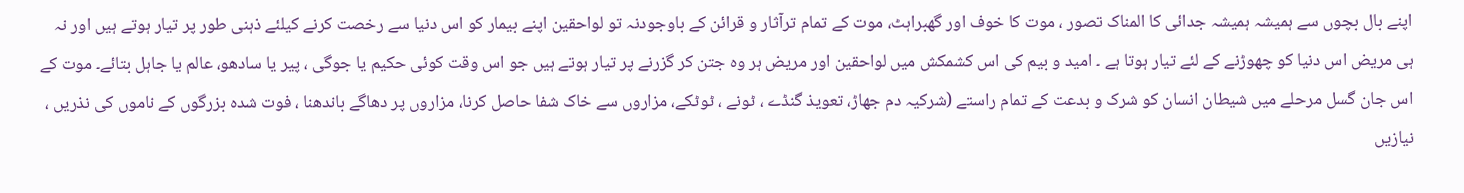اپنے بال بچوں سے ہمیشہ ہمیشہ جدائی کا المناک تصور ، موت کا خوف اور گھبراہٹ، موت کے تمام ترآثار و قرائن کے باوجودنہ تو لواحقین اپنے بیمار کو اس دنیا سے رخصت کرنے کیلئے ذہنی طور پر تیار ہوتے ہیں اور نہ ہی مریض اس دنیا کو چھوڑنے کے لئے تیار ہوتا ہے ۔ امید و بیم کی اس کشمکش میں لواحقین اور مریض ہر وہ جتن کر گزرنے پر تیار ہوتے ہیں جو اس وقت کوئی حکیم یا جوگی ، پیر یا سادھو، عالم یا جاہل بتائے۔ موت کے اس جان گسل مرحلے میں شیطان انسان کو شرک و بدعت کے تمام راستے (شرکیہ دم جھاڑ، تعویذ گنڈے ، ٹونے ، ٹوٹکے، مزاروں سے خاک شفا حاصل کرنا، مزاروں پر دھاگے باندھنا ، فوت شدہ بزرگوں کے ناموں کی نذریں ، نیازیں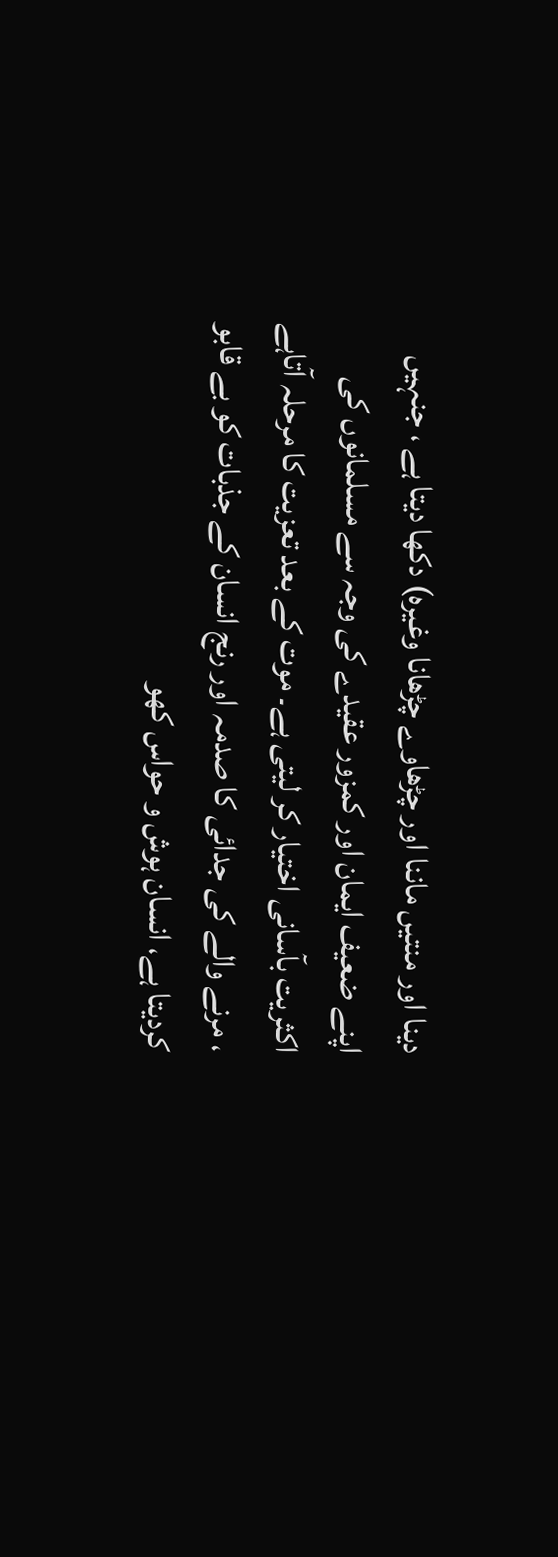دینا اور منتیں ماننا اور چڑھاوے چڑھانا وغیرہ) دکھا دیتا ہے ، جنہیں اپنے ضعیف ایمان اور کمزور عقیدے کی وجہ سے مسلمانوں کی اکثریت بآسانی اختیار کر لیتی ہے۔ موت کے بعد تعزیت کا مرحلہ آتاہے ، مرنے والے کی جدائی کا صدمہ اور رنج انسان کے جذبات کو بے قابو کردیتا ہے، انسان ہوش و حواس کھو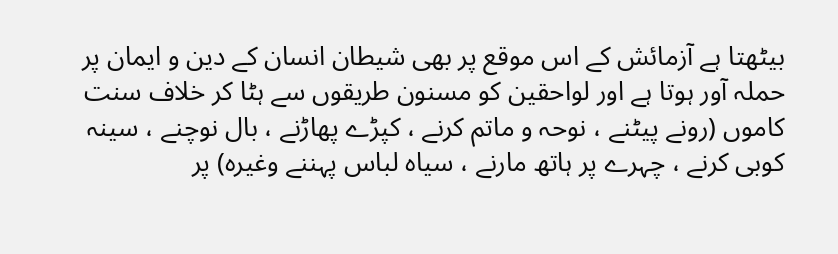بیٹھتا ہے آزمائش کے اس موقع پر بھی شیطان انسان کے دین و ایمان پر حملہ آور ہوتا ہے اور لواحقین کو مسنون طریقوں سے ہٹا کر خلاف سنت کاموں (رونے پیٹنے ، نوحہ و ماتم کرنے ، کپڑے پھاڑنے ، بال نوچنے ، سینہ کوبی کرنے ، چہرے پر ہاتھ مارنے ، سیاہ لباس پہننے وغیرہ) پر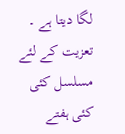لگا دیتا ہے ۔ تعزیت کے لئے مسلسل کئی کئی ہفتے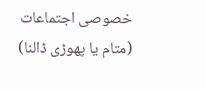خصوصی اجتماعات (متام یا پھوڑی ڈالنا)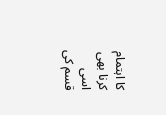کا اہتمام کرنا بھی اسی قسم کی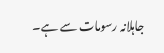جاہلانہ رسومات سے ہے۔